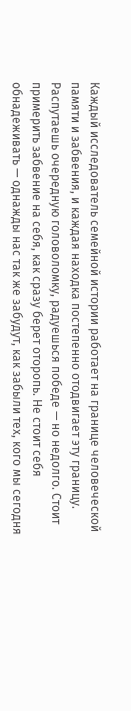Каждый исследователь семейной истории работает на границе человеческой памяти и забвения, и каждая находка постепенно отодвигает эту границу. Распутаешь очередную головоломку, радуешься победе — но недолго. Стоит примерить забвение на себя, как сразу берет оторопь. Не стоит себя обнадеживать — однажды нас так же забудут, как забыли тех, кого мы сегодня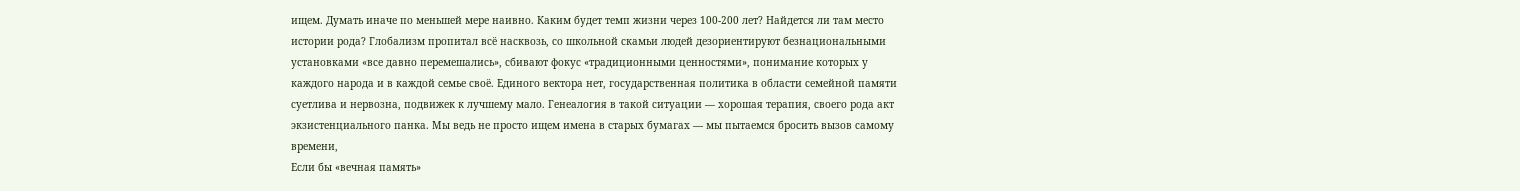ищем. Думать иначе по меньшей мере наивно. Каким будет темп жизни через 100-200 лет? Найдется ли там место истории рода? Глобализм пропитал всё насквозь, со школьной скамьи людей дезориентируют безнациональными установками «все давно перемешались», сбивают фокус «традиционными ценностями», понимание которых у каждого народа и в каждой семье своё. Единого вектора нет, государственная политика в области семейной памяти суетлива и нервозна, подвижек к лучшему мало. Генеалогия в такой ситуации — хорошая терапия, своего рода акт экзистенциального панка. Мы ведь не просто ищем имена в старых бумагах — мы пытаемся бросить вызов самому времени,
Если бы «вечная память»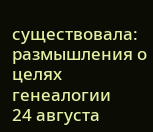существовала: размышления о целях генеалогии
24 августа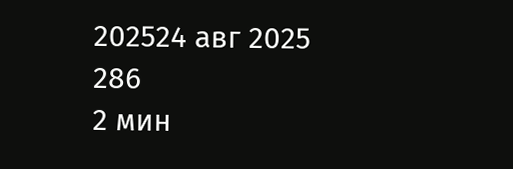202524 авг 2025
286
2 мин